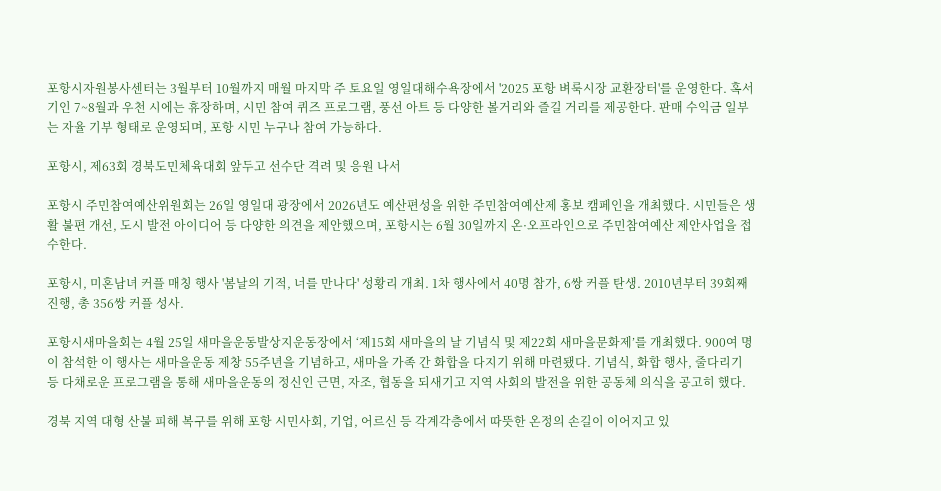포항시자원봉사센터는 3월부터 10월까지 매월 마지막 주 토요일 영일대해수욕장에서 '2025 포항 벼룩시장 교환장터'를 운영한다. 혹서기인 7~8월과 우천 시에는 휴장하며, 시민 참여 퀴즈 프로그램, 풍선 아트 등 다양한 볼거리와 즐길 거리를 제공한다. 판매 수익금 일부는 자율 기부 형태로 운영되며, 포항 시민 누구나 참여 가능하다.

포항시, 제63회 경북도민체육대회 앞두고 선수단 격려 및 응원 나서

포항시 주민참여예산위원회는 26일 영일대 광장에서 2026년도 예산편성을 위한 주민참여예산제 홍보 캠페인을 개최했다. 시민들은 생활 불편 개선, 도시 발전 아이디어 등 다양한 의견을 제안했으며, 포항시는 6월 30일까지 온·오프라인으로 주민참여예산 제안사업을 접수한다.

포항시, 미혼남녀 커플 매칭 행사 '봄날의 기적, 너를 만나다' 성황리 개최. 1차 행사에서 40명 참가, 6쌍 커플 탄생. 2010년부터 39회째 진행, 총 356쌍 커플 성사.

포항시새마을회는 4월 25일 새마을운동발상지운동장에서 ‘제15회 새마을의 날 기념식 및 제22회 새마을문화제’를 개최했다. 900여 명이 참석한 이 행사는 새마을운동 제창 55주년을 기념하고, 새마을 가족 간 화합을 다지기 위해 마련됐다. 기념식, 화합 행사, 줄다리기 등 다채로운 프로그램을 통해 새마을운동의 정신인 근면, 자조, 협동을 되새기고 지역 사회의 발전을 위한 공동체 의식을 공고히 했다.

경북 지역 대형 산불 피해 복구를 위해 포항 시민사회, 기업, 어르신 등 각계각층에서 따뜻한 온정의 손길이 이어지고 있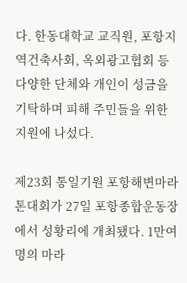다. 한동대학교 교직원, 포항지역건축사회, 옥외광고협회 등 다양한 단체와 개인이 성금을 기탁하며 피해 주민들을 위한 지원에 나섰다.

제23회 통일기원 포항해변마라톤대회가 27일 포항종합운동장에서 성황리에 개최됐다. 1만여 명의 마라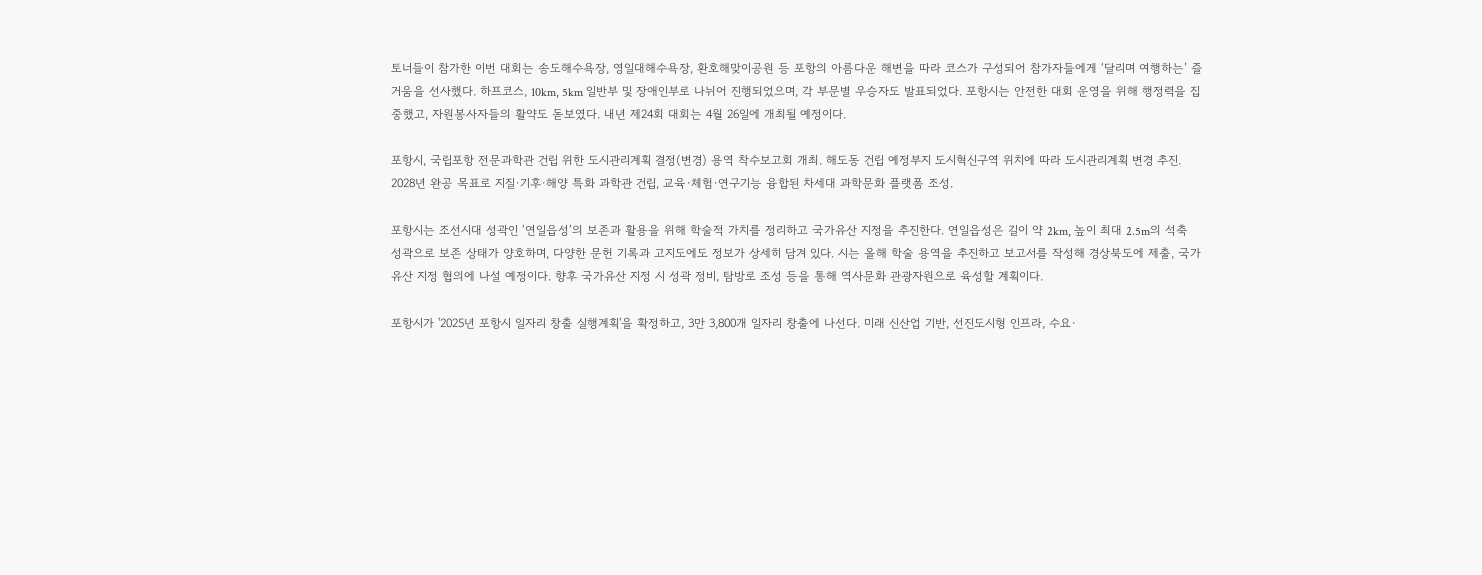토너들이 참가한 이번 대회는 송도해수욕장, 영일대해수욕장, 환호해맞이공원 등 포항의 아름다운 해변을 따라 코스가 구성되어 참가자들에게 ‘달리며 여행하는’ 즐거움을 선사했다. 하프코스, 10km, 5km 일반부 및 장애인부로 나뉘어 진행되었으며, 각 부문별 우승자도 발표되었다. 포항시는 안전한 대회 운영을 위해 행정력을 집중했고, 자원봉사자들의 활약도 돋보였다. 내년 제24회 대회는 4월 26일에 개최될 예정이다.

포항시, 국립포항 전문과학관 건립 위한 도시관리계획 결정(변경) 용역 착수보고회 개최. 해도동 건립 예정부지 도시혁신구역 위치에 따라 도시관리계획 변경 추진. 2028년 완공 목표로 지질·기후·해양 특화 과학관 건립, 교육·체험·연구기능 융합된 차세대 과학문화 플랫폼 조성.

포항시는 조선시대 성곽인 ‘연일읍성’의 보존과 활용을 위해 학술적 가치를 정리하고 국가유산 지정을 추진한다. 연일읍성은 길이 약 2km, 높이 최대 2.5m의 석축 성곽으로 보존 상태가 양호하며, 다양한 문헌 기록과 고지도에도 정보가 상세히 담겨 있다. 시는 올해 학술 용역을 추진하고 보고서를 작성해 경상북도에 제출, 국가유산 지정 협의에 나설 예정이다. 향후 국가유산 지정 시 성곽 정비, 탐방로 조성 등을 통해 역사문화 관광자원으로 육성할 계획이다.

포항시가 '2025년 포항시 일자리 창출 실행계획'을 확정하고, 3만 3,800개 일자리 창출에 나선다. 미래 신산업 기반, 선진도시형 인프라, 수요·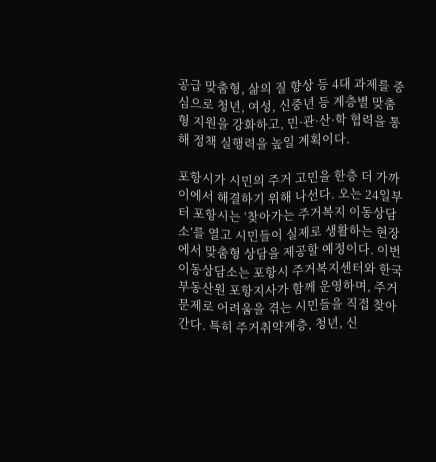공급 맞춤형, 삶의 질 향상 등 4대 과제를 중심으로 청년, 여성, 신중년 등 계층별 맞춤형 지원을 강화하고, 민·관·산·학 협력을 통해 정책 실행력을 높일 계획이다.

포항시가 시민의 주거 고민을 한층 더 가까이에서 해결하기 위해 나선다. 오는 24일부터 포항시는 ‘찾아가는 주거복지 이동상담소’를 열고 시민들이 실제로 생활하는 현장에서 맞춤형 상담을 제공할 예정이다. 이번 이동상담소는 포항시 주거복지센터와 한국부동산원 포항지사가 함께 운영하며, 주거 문제로 어려움을 겪는 시민들을 직접 찾아간다. 특히 주거취약계층, 청년, 신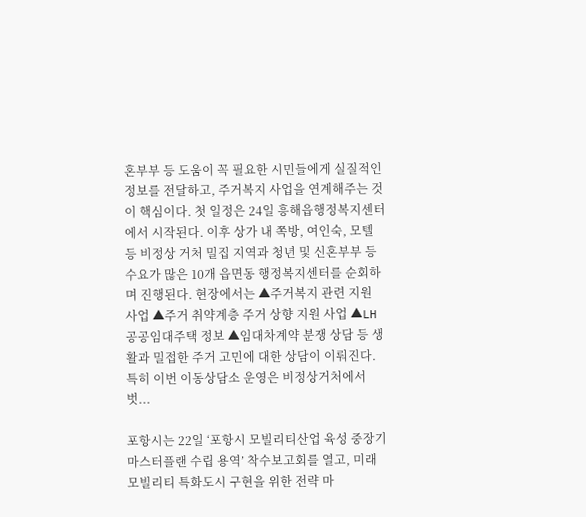혼부부 등 도움이 꼭 필요한 시민들에게 실질적인 정보를 전달하고, 주거복지 사업을 연계해주는 것이 핵심이다. 첫 일정은 24일 흥해읍행정복지센터에서 시작된다. 이후 상가 내 쪽방, 여인숙, 모텔 등 비정상 거처 밀집 지역과 청년 및 신혼부부 등 수요가 많은 10개 읍면동 행정복지센터를 순회하며 진행된다. 현장에서는 ▲주거복지 관련 지원 사업 ▲주거 취약계층 주거 상향 지원 사업 ▲LH 공공임대주택 정보 ▲임대차계약 분쟁 상담 등 생활과 밀접한 주거 고민에 대한 상담이 이뤄진다. 특히 이번 이동상담소 운영은 비정상거처에서 벗...

포항시는 22일 ‘포항시 모빌리티산업 육성 중장기 마스터플랜 수립 용역’ 착수보고회를 열고, 미래 모빌리티 특화도시 구현을 위한 전략 마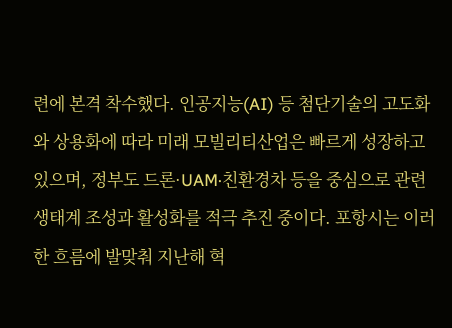련에 본격 착수했다. 인공지능(AI) 등 첨단기술의 고도화와 상용화에 따라 미래 모빌리티산업은 빠르게 성장하고 있으며, 정부도 드론·UAM·친환경차 등을 중심으로 관련 생태계 조성과 활성화를 적극 추진 중이다. 포항시는 이러한 흐름에 발맞춰 지난해 혁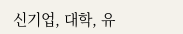신기업, 대학, 유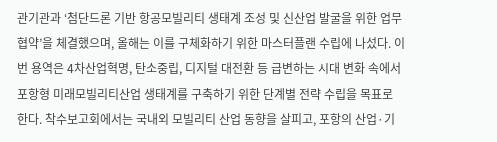관기관과 ‘첨단드론 기반 항공모빌리티 생태계 조성 및 신산업 발굴을 위한 업무협약’을 체결했으며, 올해는 이를 구체화하기 위한 마스터플랜 수립에 나섰다. 이번 용역은 4차산업혁명, 탄소중립, 디지털 대전환 등 급변하는 시대 변화 속에서 포항형 미래모빌리티산업 생태계를 구축하기 위한 단계별 전략 수립을 목표로 한다. 착수보고회에서는 국내외 모빌리티 산업 동향을 살피고, 포항의 산업·기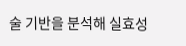술 기반을 분석해 실효성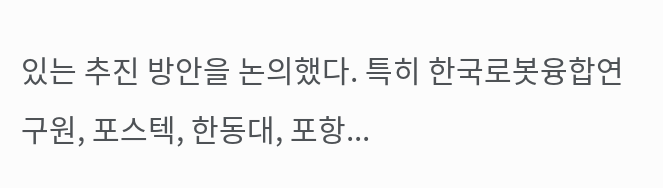있는 추진 방안을 논의했다. 특히 한국로봇융합연구원, 포스텍, 한동대, 포항...